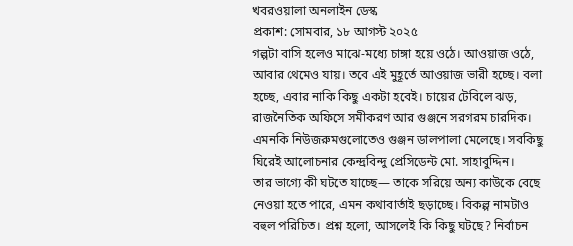খবরওয়ালা অনলাইন ডেস্ক
প্রকাশ: সোমবার, ১৮ আগস্ট ২০২৫
গল্পটা বাসি হলেও মাঝে-মধ্যে চাঙ্গা হয়ে ওঠে। আওয়াজ ওঠে, আবার থেমেও যায়। তবে এই মুহূর্তে আওয়াজ ভারী হচ্ছে। বলা হচ্ছে, এবার নাকি কিছু একটা হবেই। চায়ের টেবিলে ঝড়, রাজনৈতিক অফিসে সমীকরণ আর গুঞ্জনে সরগরম চারদিক। এমনকি নিউজরুমগুলোতেও গুঞ্জন ডালপালা মেলেছে। সবকিছু ঘিরেই আলোচনার কেন্দ্রবিন্দু প্রেসিডেন্ট মো. সাহাবুদ্দিন।
তার ভাগ্যে কী ঘটতে যাচ্ছে— তাকে সরিয়ে অন্য কাউকে বেছে নেওয়া হতে পারে, এমন কথাবার্তাই ছড়াচ্ছে। বিকল্প নামটাও বহুল পরিচিত। প্রশ্ন হলো, আসলেই কি কিছু ঘটছে? নির্বাচন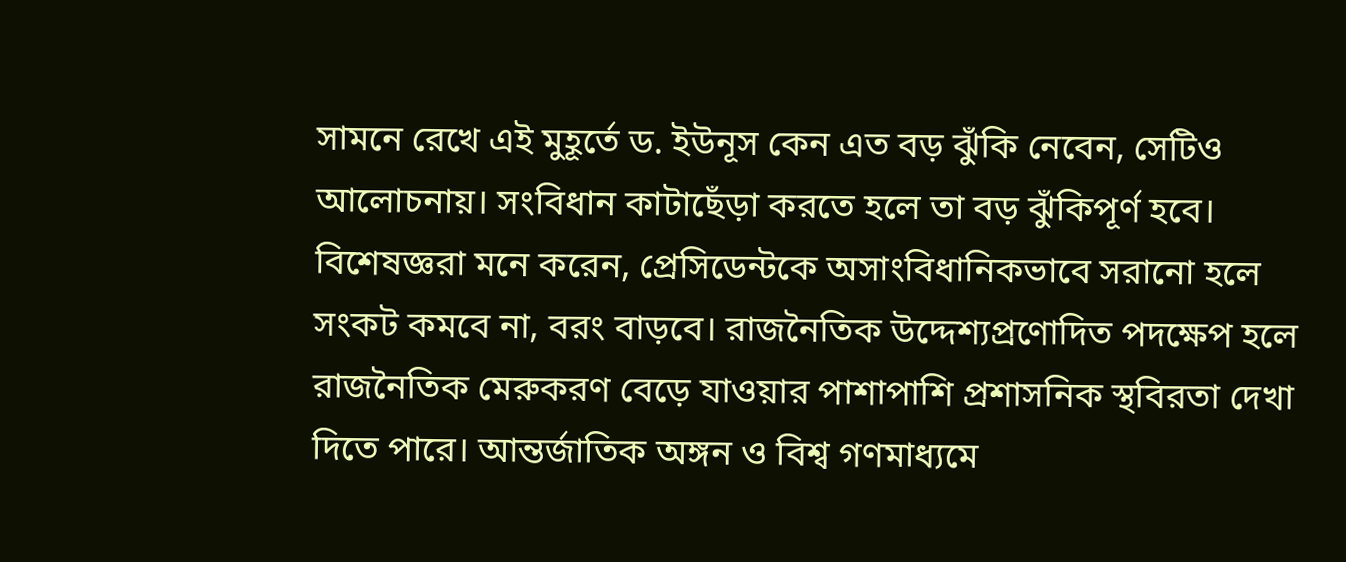সামনে রেখে এই মুহূর্তে ড. ইউনূস কেন এত বড় ঝুঁকি নেবেন, সেটিও আলোচনায়। সংবিধান কাটাছেঁড়া করতে হলে তা বড় ঝুঁকিপূর্ণ হবে। বিশেষজ্ঞরা মনে করেন, প্রেসিডেন্টকে অসাংবিধানিকভাবে সরানো হলে সংকট কমবে না, বরং বাড়বে। রাজনৈতিক উদ্দেশ্যপ্রণোদিত পদক্ষেপ হলে রাজনৈতিক মেরুকরণ বেড়ে যাওয়ার পাশাপাশি প্রশাসনিক স্থবিরতা দেখা দিতে পারে। আন্তর্জাতিক অঙ্গন ও বিশ্ব গণমাধ্যমে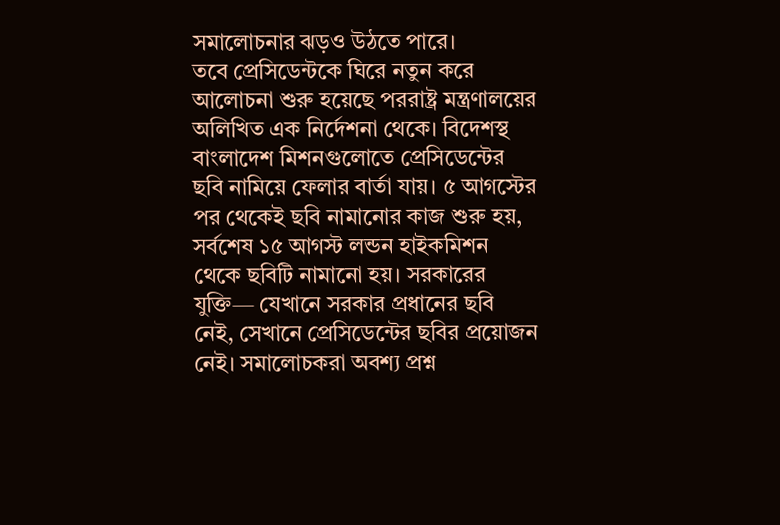সমালোচনার ঝড়ও উঠতে পারে।
তবে প্রেসিডেন্টকে ঘিরে নতুন করে আলোচনা শুরু হয়েছে পররাষ্ট্র মন্ত্রণালয়ের অলিখিত এক নির্দেশনা থেকে। বিদেশস্থ বাংলাদেশ মিশনগুলোতে প্রেসিডেন্টের ছবি নামিয়ে ফেলার বার্তা যায়। ৫ আগস্টের পর থেকেই ছবি নামানোর কাজ শুরু হয়, সর্বশেষ ১৫ আগস্ট লন্ডন হাইকমিশন থেকে ছবিটি নামানো হয়। সরকারের যুক্তি— যেখানে সরকার প্রধানের ছবি নেই, সেখানে প্রেসিডেন্টের ছবির প্রয়োজন নেই। সমালোচকরা অবশ্য প্রশ্ন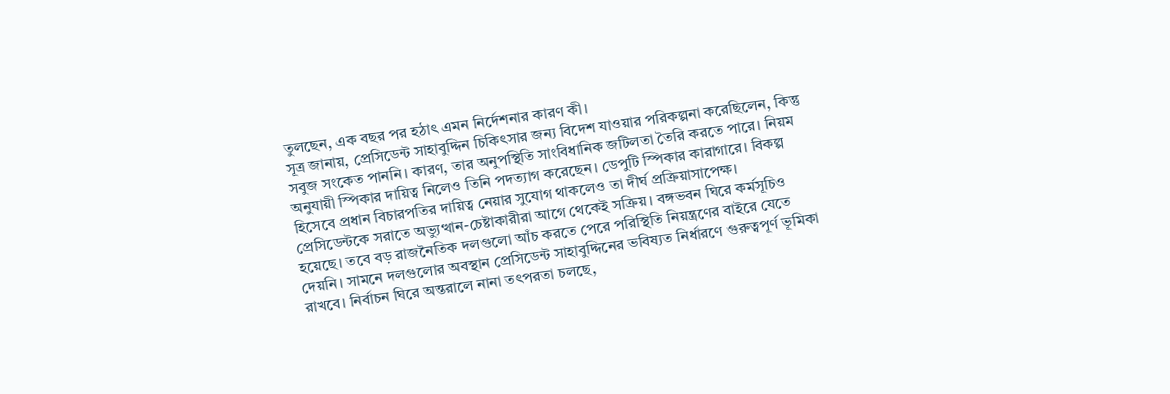তুলছেন, এক বছর পর হঠাৎ এমন নির্দেশনার কারণ কী।
সূত্র জানায়, প্রেসিডেন্ট সাহাবুদ্দিন চিকিৎসার জন্য বিদেশ যাওয়ার পরিকল্পনা করেছিলেন, কিন্তু সবুজ সংকেত পাননি। কারণ, তার অনুপস্থিতি সাংবিধানিক জটিলতা তৈরি করতে পারে। নিয়ম অনুযায়ী স্পিকার দায়িত্ব নিলেও তিনি পদত্যাগ করেছেন। ডেপুটি স্পিকার কারাগারে। বিকল্প হিসেবে প্রধান বিচারপতির দায়িত্ব নেয়ার সুযোগ থাকলেও তা দীর্ঘ প্রক্রিয়াসাপেক্ষ।
প্রেসিডেন্টকে সরাতে অভ্যুত্থান-চেষ্টাকারীরা আগে থেকেই সক্রিয়। বঙ্গভবন ঘিরে কর্মসূচিও হয়েছে। তবে বড় রাজনৈতিক দলগুলো আঁচ করতে পেরে পরিস্থিতি নিয়ন্ত্রণের বাইরে যেতে দেয়নি। সামনে দলগুলোর অবস্থান প্রেসিডেন্ট সাহাবুদ্দিনের ভবিষ্যত নির্ধারণে গুরুত্বপূর্ণ ভূমিকা রাখবে। নির্বাচন ঘিরে অন্তরালে নানা তৎপরতা চলছে,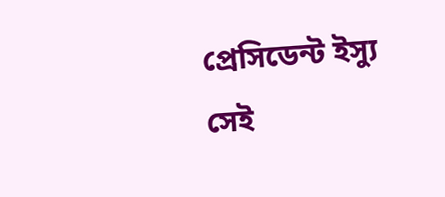প্রেসিডেন্ট ইস্যু সেই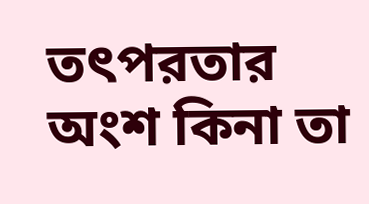তৎপরতার অংশ কিনা তা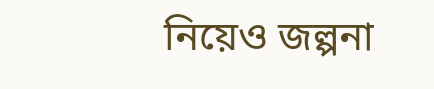নিয়েও জল্পনা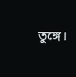তুঙ্গে।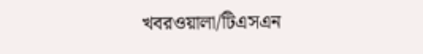খবরওয়ালা/টিএসএন